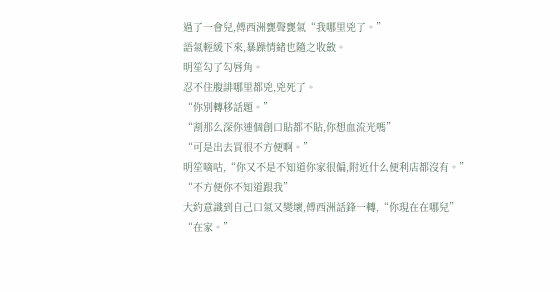過了一會兒,傅西洲甕聲甕氣“我哪里兇了。”
語氣輕緩下來,暴躁情緒也隨之收斂。
明笙勾了勾唇角。
忍不住腹誹哪里都兇,兇死了。
“你別轉移話題。”
“割那么深你連個創口貼都不貼,你想血流光嗎”
“可是出去買很不方便啊。”
明笙嘀咕,“你又不是不知道你家很偏,附近什么便利店都沒有。”
“不方便你不知道跟我”
大約意識到自己口氣又變壞,傅西洲話鋒一轉,“你現在在哪兒”
“在家。”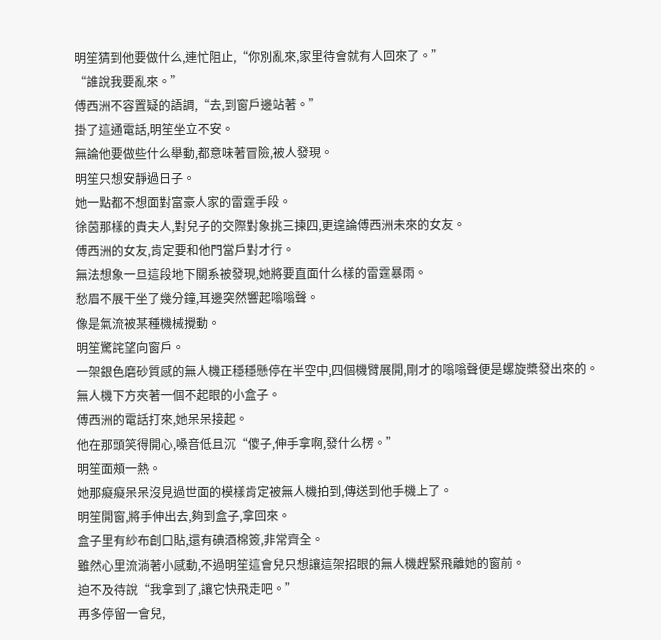明笙猜到他要做什么,連忙阻止,“你別亂來,家里待會就有人回來了。”
“誰說我要亂來。”
傅西洲不容置疑的語調,“去,到窗戶邊站著。”
掛了這通電話,明笙坐立不安。
無論他要做些什么舉動,都意味著冒險,被人發現。
明笙只想安靜過日子。
她一點都不想面對富豪人家的雷霆手段。
徐茵那樣的貴夫人,對兒子的交際對象挑三揀四,更遑論傅西洲未來的女友。
傅西洲的女友,肯定要和他門當戶對才行。
無法想象一旦這段地下關系被發現,她將要直面什么樣的雷霆暴雨。
愁眉不展干坐了幾分鐘,耳邊突然響起嗡嗡聲。
像是氣流被某種機械攪動。
明笙驚詫望向窗戶。
一架銀色磨砂質感的無人機正穩穩懸停在半空中,四個機臂展開,剛才的嗡嗡聲便是螺旋槳發出來的。
無人機下方夾著一個不起眼的小盒子。
傅西洲的電話打來,她呆呆接起。
他在那頭笑得開心,嗓音低且沉“傻子,伸手拿啊,發什么楞。”
明笙面頰一熱。
她那癡癡呆呆沒見過世面的模樣肯定被無人機拍到,傳送到他手機上了。
明笙開窗,將手伸出去,夠到盒子,拿回來。
盒子里有紗布創口貼,還有碘酒棉簽,非常齊全。
雖然心里流淌著小感動,不過明笙這會兒只想讓這架招眼的無人機趕緊飛離她的窗前。
迫不及待說“我拿到了,讓它快飛走吧。”
再多停留一會兒,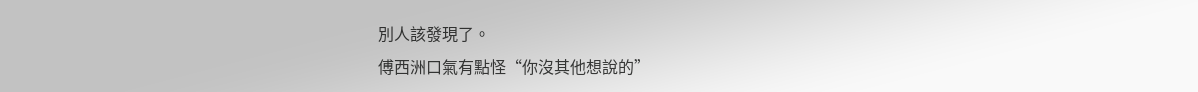別人該發現了。
傅西洲口氣有點怪“你沒其他想說的”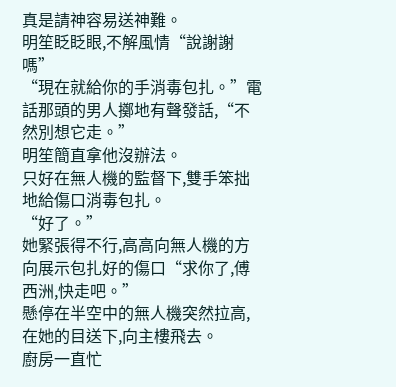真是請神容易送神難。
明笙眨眨眼,不解風情“說謝謝嗎”
“現在就給你的手消毒包扎。”電話那頭的男人擲地有聲發話,“不然別想它走。”
明笙簡直拿他沒辦法。
只好在無人機的監督下,雙手笨拙地給傷口消毒包扎。
“好了。”
她緊張得不行,高高向無人機的方向展示包扎好的傷口“求你了,傅西洲,快走吧。”
懸停在半空中的無人機突然拉高,在她的目送下,向主樓飛去。
廚房一直忙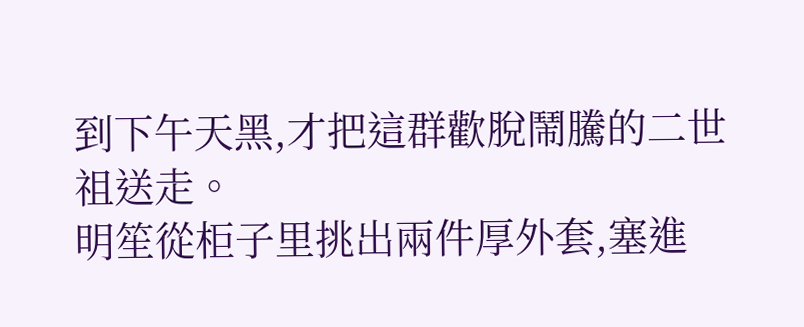到下午天黑,才把這群歡脫鬧騰的二世祖送走。
明笙從柜子里挑出兩件厚外套,塞進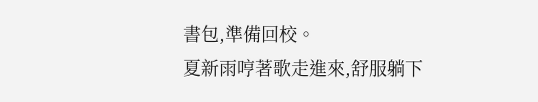書包,準備回校。
夏新雨哼著歌走進來,舒服躺下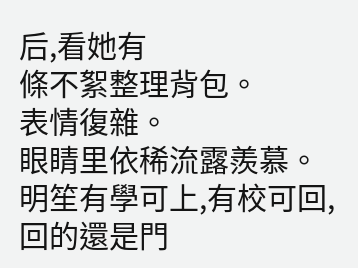后,看她有
條不絮整理背包。
表情復雜。
眼睛里依稀流露羨慕。
明笙有學可上,有校可回,回的還是門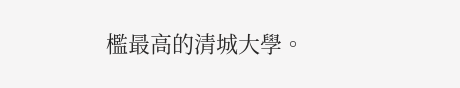檻最高的清城大學。